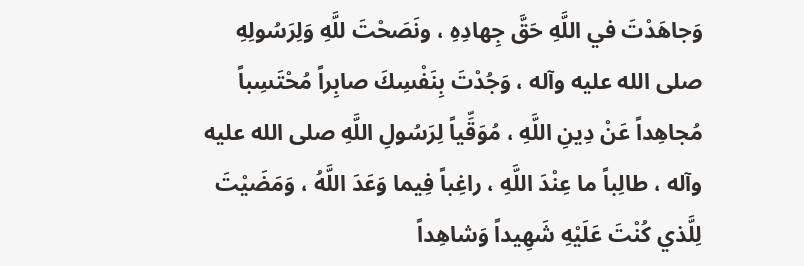وَجاهَدْتَ في اللَّهِ حَقَّ جِهادِهِ ، ونَصَحْتَ للَّهِ وَلِرَسُولِهِ صلى الله عليه وآله ، وَجُدْتَ بِنَفْسِكَ صابِراً مُحْتَسِباً مُجاهِداً عَنْ دِينِ اللَّهِ ، مُوَقِّياً لِرَسُولِ اللَّهِ صلى الله عليه وآله ، طالِباً ما عِنْدَ اللَّهِ ، راغِباً فِيما وَعَدَ اللَّهُ ، وَمَضَيْتَ لِلَّذي كُنْتَ عَلَيْهِ شَهِيداً وَشاهِداً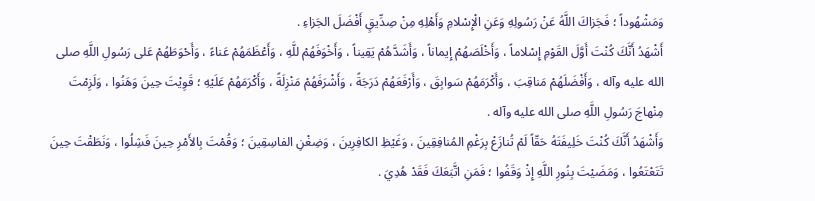وَمَشْهُوداً ؛ فَجَزاكَ اللَّهُ عَنْ رَسُولِهِ وَعَنِ الْإِسْلامِ وَأَهْلِهِ مِنْ صِدِّيقٍ أَفْضَلَ الجَزاءِ .
أَشْهَدُ أَنَّكَ كُنْتَ أَوَّلَ القَوْمِ إِسْلاماً ، وَأَخْلَصَهُمْ إِيماناً ، وَأَشَدَّهُمْ يَقِيناً ، وَأَخْوَفَهُمْ للَّهِ ، وَأَعْظَمَهُمْ عَناءً ، وَأَحْوَطَهُمْ عَلى رَسُولِ اللَّهِ صلى الله عليه وآله ، وَأَفْضَلَهُمْ مَناقِبَ ، وَأَكْرَمَهُمْ سَوابِقَ ، وَأَرْفَعَهُمْ دَرَجَةً ، وَأَشْرَفَهُمْ مَنْزِلَةً ، وَأَكْرَمَهُمْ عَلَيْهِ ؛ قَوِيْتَ حِينَ وَهَنُوا ، وَلَزِمْتَ مِنْهاجَ رَسُولِ اللَّهِ صلى الله عليه وآله .
وَأَشْهَدُ أَنَّكَ كُنْتَ خَلِيفَتَهُ حَقّاً لَمْ تُنازَعْ بِرَغْمِ المُنافِقِينَ ، وَغَيْظِ الكافِرِينَ ، وَضِغْنِ الفاسِقِينَ ؛ وَقُمْتَ بِالأَمْرِ حِينَ فَشِلُوا ، وَنَطَقْتَ حِينَ تَتَعْتَعُوا ، وَمَضَيْتَ بِنُورِ اللَّهِ إِذْ وَقَفُوا ؛ فَمَنِ اتَّبَعَكَ فَقَدْ هُدِيَ .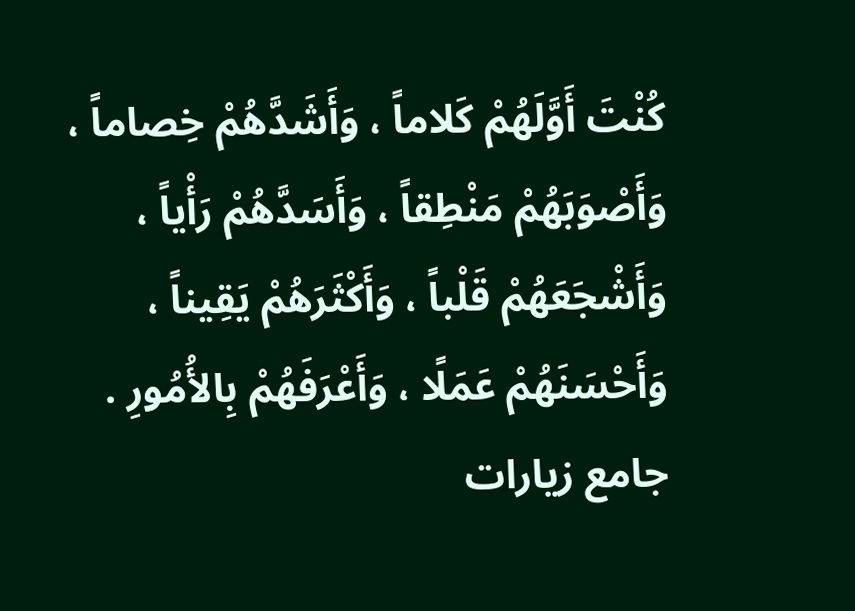كُنْتَ أَوَّلَهُمْ كَلاماً ، وَأَشَدَّهُمْ خِصاماً ، وَأَصْوَبَهُمْ مَنْطِقاً ، وَأَسَدَّهُمْ رَأْياً ، وَأَشْجَعَهُمْ قَلْباً ، وَأَكْثَرَهُمْ يَقِيناً ، وَأَحْسَنَهُمْ عَمَلًا ، وَأَعْرَفَهُمْ بِالأُمُورِ .
جامع زيارات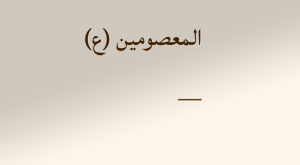المعصومين (ع) —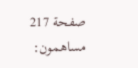صفحة 217
مساهمون: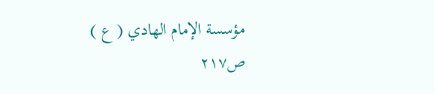مؤسسة الإمام الهادي ( ع )
ص٢١٧